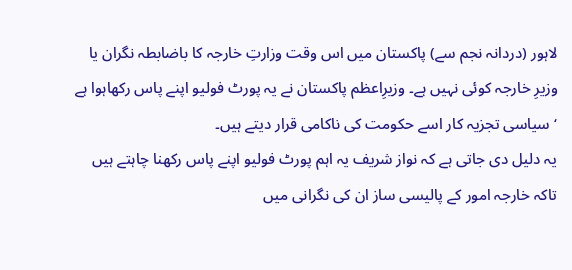لاہور (دردانہ نجم سے) پاکستان میں اس وقت وزارتِ خارجہ کا باضابطہ نگران یا وزیرِ خارجہ کوئی نہیں ہے۔ وزیرِاعظم پاکستان نے یہ پورٹ فولیو اپنے پاس رکھاہوا ہے ‘ سیاسی تجزیہ کار اسے حکومت کی ناکامی قرار دیتے ہیں۔
یہ دلیل دی جاتی ہے کہ نواز شریف یہ اہم پورٹ فولیو اپنے پاس رکھنا چاہتے ہیں تاکہ خارجہ امور کے پالیسی ساز ان کی نگرانی میں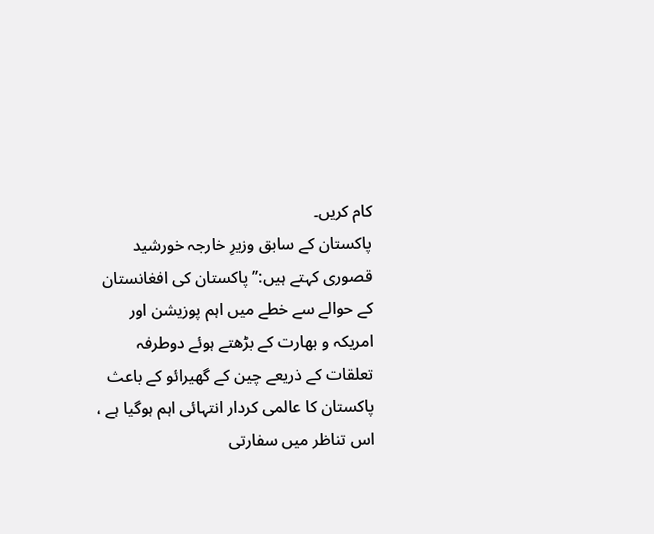کام کریں۔
پاکستان کے سابق وزیرِ خارجہ خورشید قصوری کہتے ہیں:’’ پاکستان کی افغانستان کے حوالے سے خطے میں اہم پوزیشن اور امریکہ و بھارت کے بڑھتے ہوئے دوطرفہ تعلقات کے ذریعے چین کے گھیرائو کے باعث پاکستان کا عالمی کردار انتہائی اہم ہوگیا ہے ، اس تناظر میں سفارتی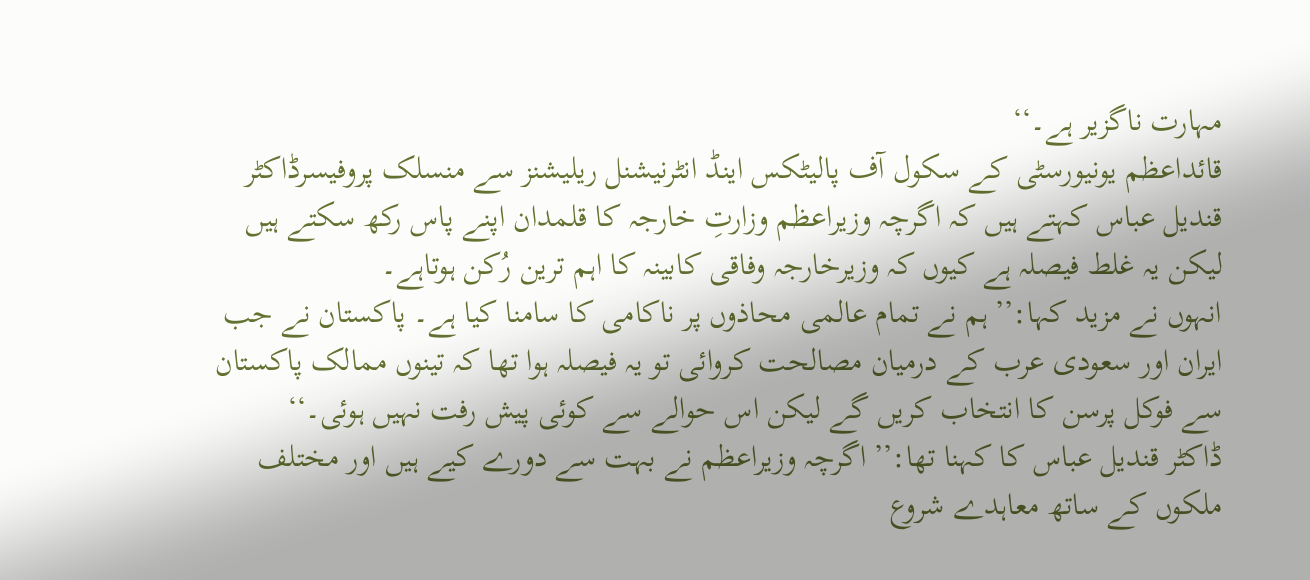مہارت ناگزیر ہے۔‘‘
قائداعظم یونیورسٹی کے سکول آف پالیٹکس اینڈ انٹرنیشنل ریلیشنز سے منسلک پروفیسرڈاکٹر قندیل عباس کہتے ہیں کہ اگرچہ وزیراعظم وزارتِ خارجہ کا قلمدان اپنے پاس رکھ سکتے ہیں لیکن یہ غلط فیصلہ ہے کیوں کہ وزیرخارجہ وفاقی کابینہ کا اہم ترین رُکن ہوتاہے۔
انہوں نے مزید کہا:’’ ہم نے تمام عالمی محاذوں پر ناکامی کا سامنا کیا ہے۔ پاکستان نے جب ایران اور سعودی عرب کے درمیان مصالحت کروائی تو یہ فیصلہ ہوا تھا کہ تینوں ممالک پاکستان سے فوکل پرسن کا انتخاب کریں گے لیکن اس حوالے سے کوئی پیش رفت نہیں ہوئی۔‘‘
ڈاکٹر قندیل عباس کا کہنا تھا:’’ اگرچہ وزیراعظم نے بہت سے دورے کیے ہیں اور مختلف ملکوں کے ساتھ معاہدے شروع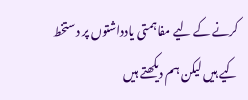کرنے کے لیے مفاہمتی یادداشتوں پر دستخط کیے ہیں لیکن ہم دیکھتے ہیں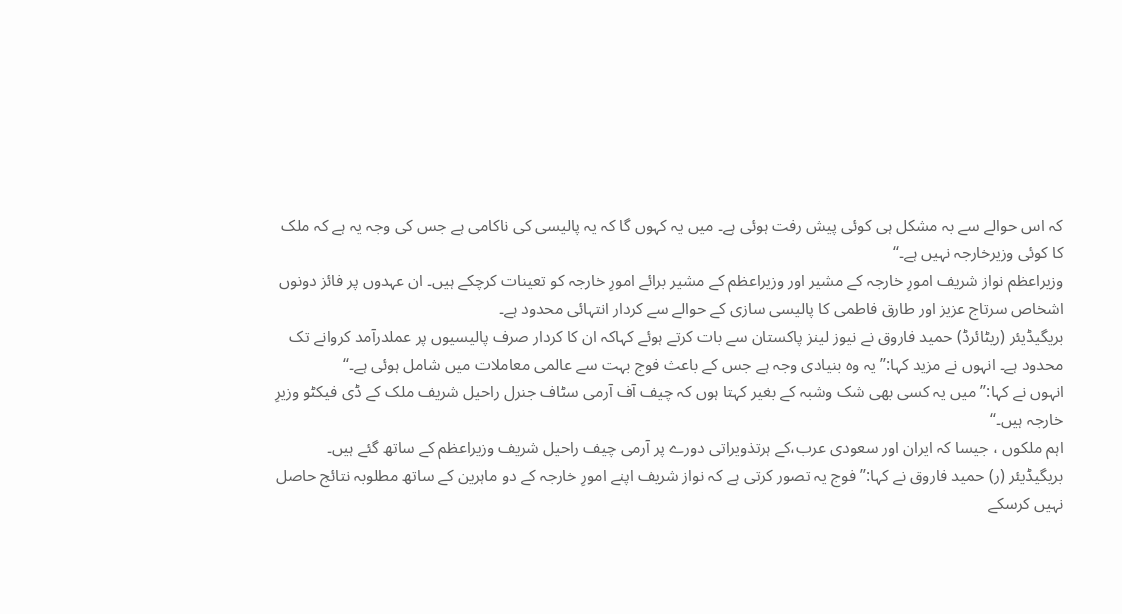کہ اس حوالے سے بہ مشکل ہی کوئی پیش رفت ہوئی ہے۔ میں یہ کہوں گا کہ یہ پالیسی کی ناکامی ہے جس کی وجہ یہ ہے کہ ملک کا کوئی وزیرخارجہ نہیں ہے۔‘‘
وزیراعظم نواز شریف امورِ خارجہ کے مشیر اور وزیراعظم کے مشیر برائے امورِ خارجہ کو تعینات کرچکے ہیں۔ ان عہدوں پر فائز دونوں اشخاص سرتاج عزیز اور طارق فاطمی کا پالیسی سازی کے حوالے سے کردار انتہائی محدود ہے۔
بریگیڈیئر (ریٹائرڈ) حمید فاروق نے نیوز لینز پاکستان سے بات کرتے ہوئے کہاکہ ان کا کردار صرف پالیسیوں پر عملدرآمد کروانے تک محدود ہے۔ انہوں نے مزید کہا:’’ یہ وہ بنیادی وجہ ہے جس کے باعث فوج بہت سے عالمی معاملات میں شامل ہوئی ہے۔‘‘
انہوں نے کہا:’’ میں یہ کسی بھی شک وشبہ کے بغیر کہتا ہوں کہ چیف آف آرمی سٹاف جنرل راحیل شریف ملک کے ڈی فیکٹو وزیرِ خارجہ ہیں۔‘‘
اہم ملکوں ، جیسا کہ ایران اور سعودی عرب،کے ہرتذویراتی دورے پر آرمی چیف راحیل شریف وزیراعظم کے ساتھ گئے ہیں۔
بریگیڈیئر (ر) حمید فاروق نے کہا:’’ فوج یہ تصور کرتی ہے کہ نواز شریف اپنے امورِ خارجہ کے دو ماہرین کے ساتھ مطلوبہ نتائج حاصل نہیں کرسکے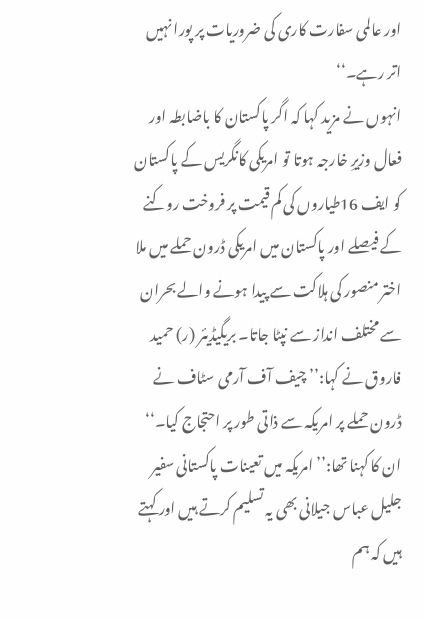اور عالمی سفارت کاری کی ضروریات پر پورا نہیں اتر رہے۔‘‘
انہوں نے مزید کہا کہ اگر پاکستان کا باضابطہ اور فعال وزیرِ خارجہ ہوتا تو امریکی کانگریس کے پاکستان کو ایف 16طیاروں کی کم قیمت پر فروخت روکنے کے فیصلے اور پاکستان میں امریکی ڈرون حملے میں ملا اختر منصور کی ہلاکت سے پیدا ہونے والے بحران سے مختلف انداز سے نپٹا جاتا۔ بریگیڈیئر (ر) حمید فاروق نے کہا:’’ چیف آف آرمی سٹاف نے ڈرون حملے پر امریکہ سے ذاتی طور پر احتجاج کیا۔‘‘
ان کا کہنا تھا:’’ امریکہ میں تعینات پاکستانی سفیر جلیل عباس جیلانی بھی یہ تسلیم کرتے ہیں اور کہتے ہیں کہ ہم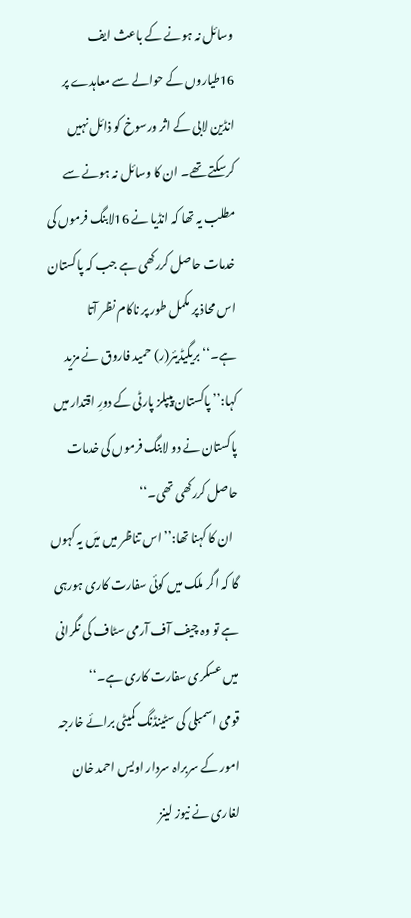وسائل نہ ہونے کے باعث ایف 16طیاروں کے حوالے سے معاہدے پر انڈین لابی کے اثر ورسوخ کو ذائل نہیں کرسکتے تھے۔ ان کا وسائل نہ ہونے سے مطلب یہ تھا کہ انڈیا نے 16لابنگ فرموں کی خدمات حاصل کررکھی ہے جب کہ پاکستان اس محاذ پر مکمل طور پر ناکام نظر آتا ہے۔‘‘بریگیڈیئر(ر) حمید فاروق نے مزید کہا:’’ پاکستان پیپلز پارٹی کے دورِ اقتدار میں پاکستان نے دو لابنگ فرموں کی خدمات حاصل کررکھی تھی۔‘‘
  ان کا کہنا تھا:’’ اس تناظر میں میَں یہ کہوں گا کہ اگر ملک میں کوئی سفارت کاری ہورہی ہے تو وہ چیف آف آرمی سٹاف کی نگرانی میں عسکری سفارت کاری ہے۔‘‘
قومی اسمبلی کی سٹینڈنگ کمیٹی برائے خارجہ امور کے سربراہ سردار اویس احمد خان لغاری نے نیوز لینز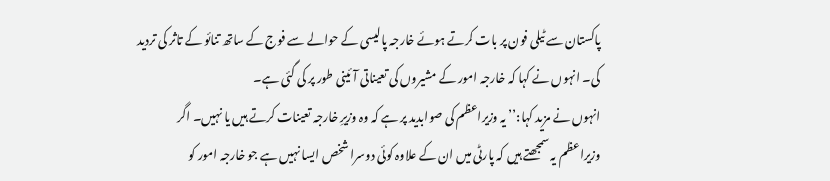پاکستان سے ٹیلی فون پر بات کرتے ہوئے خارجہ پالیسی کے حوالے سے فوج کے ساتھ تنائو کے تاثر کی تردید کی۔ انہوں نے کہا کہ خارجہ امور کے مشیروں کی تعیناتی آئینی طور پر کی گئی ہے۔
انہوں نے مزید کہا:’’ یہ وزیراعظم کی صوابدید پر ہے کہ وہ وزیرِ خارجہ تعینات کرتے ہیں یا نہیں۔ اگر وزیراعظم یہ سمجھتے ہیں کہ پارٹی میں ان کے علاوہ کوئی دوسرا شخص ایسا نہیں ہے جو خارجہ امور کو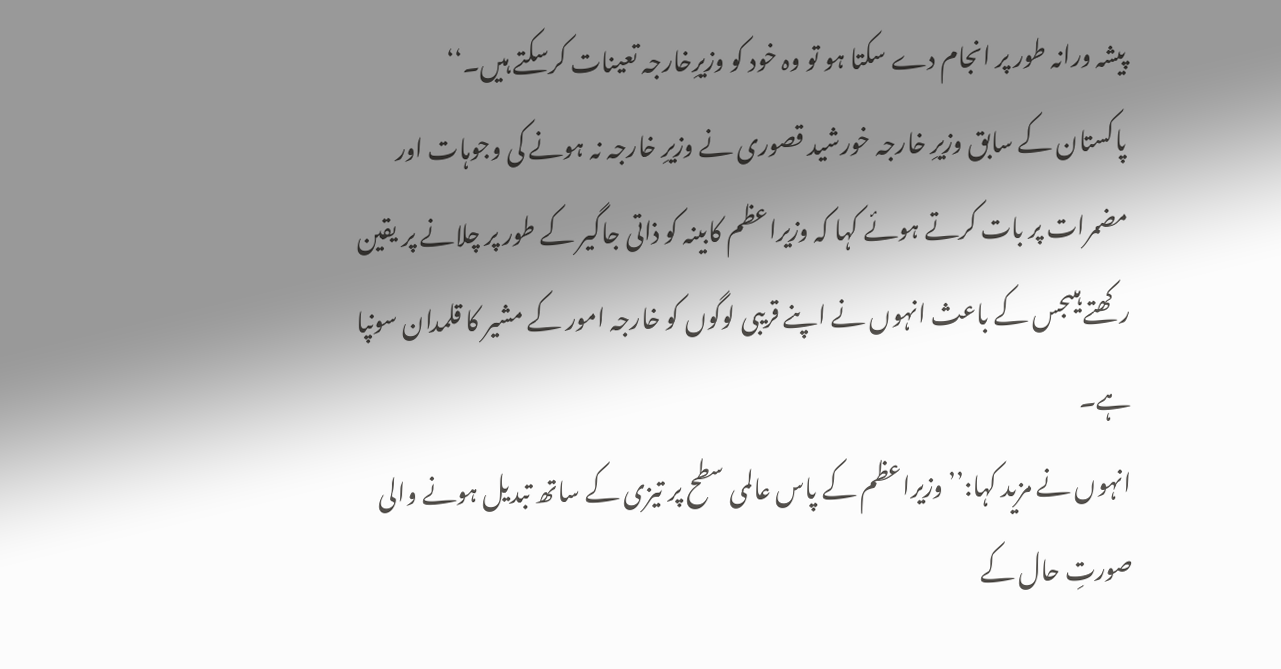پیشہ ورانہ طور پر انجام دے سکتا ہو تو وہ خود کو وزیرِخارجہ تعینات کرسکتے ہیں۔‘‘
پاکستان کے سابق وزیرِ خارجہ خورشید قصوری نے وزیرِ خارجہ نہ ہونے کی وجوہات اور مضمرات پر بات کرتے ہوئے کہا کہ وزیراعظم کابینہ کو ذاتی جاگیر کے طور پر چلانے پر یقین رکھتے ہیںجس کے باعث انہوں نے اپنے قریبی لوگوں کو خارجہ امور کے مشیر کا قلمدان سونپا ہے۔
انہوں نے مزید کہا:’’ وزیراعظم کے پاس عالمی سطح پر تیزی کے ساتھ تبدیل ہونے والی صورتِ حال کے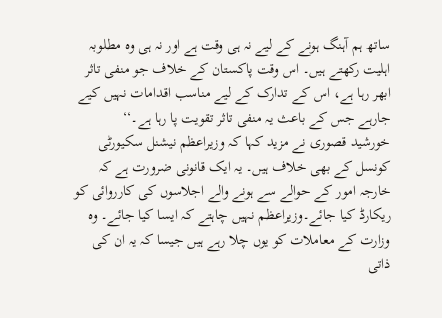ساتھ ہم آہنگ ہونے کے لیے نہ ہی وقت ہے اور نہ ہی وہ مطلوبہ اہلیت رکھتے ہیں۔ اس وقت پاکستان کے خلاف جو منفی تاثر ابھر رہا ہے، اس کے تدارک کے لیے مناسب اقدامات نہیں کیے جارہے جس کے باعث یہ منفی تاثر تقویت پا رہا ہے۔‘‘
خورشید قصوری نے مزید کہا کہ وزیراعظم نیشنل سکیورٹی کونسل کے بھی خلاف ہیں۔ یہ ایک قانونی ضرورت ہے کہ خارجہ امور کے حوالے سے ہونے والے اجلاسوں کی کارروائی کو ریکارڈ کیا جائے۔وزیراعظم نہیں چاہتے کہ ایسا کیا جائے۔ وہ وزارت کے معاملات کو یوں چلا رہے ہیں جیسا کہ یہ ان کی ذاتی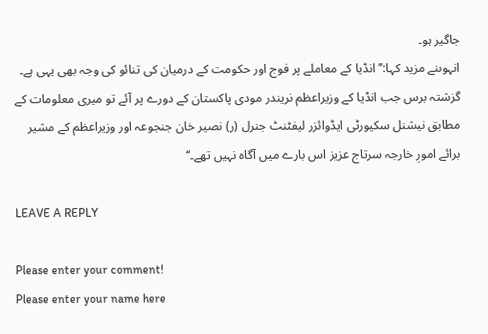جاگیر ہو۔
انہوںنے مزید کہا:’’ انڈیا کے معاملے پر فوج اور حکومت کے درمیان کی تنائو کی وجہ بھی یہی ہے۔ گزشتہ برس جب انڈیا کے وزیراعظم نریندر مودی پاکستان کے دورے پر آئے تو میری معلومات کے مطابق نیشنل سکیورٹی ایڈوائزر لیفٹنٹ جنرل (ر) نصیر خان جنجوعہ اور وزیراعظم کے مشیر برائے امورِ خارجہ سرتاج عزیز اس بارے میں آگاہ نہیں تھے۔‘‘

LEAVE A REPLY

Please enter your comment!
Please enter your name here